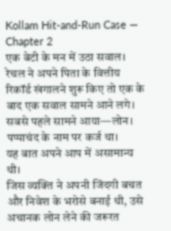Kollam Hit-and-Run Case — Chapter 2
एक बेटी के मन में उठा सवाल।
रेचल ने अपने पिता के वित्तीय रिकॉर्ड खंगालने शुरू किए तो एक के बाद एक सवाल सामने आने लगे।
सबसे पहले सामने आया—लोन।
पप्पाचंद के नाम पर कर्ज था।
यह बात अपने आप में असामान्य थी।
जिस व्यक्ति ने अपनी जिंदगी बचत और निवेश के भरोसे बनाई थी, उसे अचानक लोन लेने की जरूरत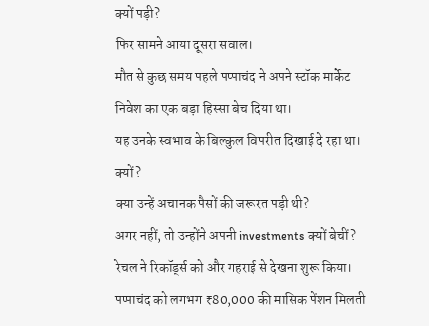क्यों पड़ी?
फिर सामने आया दूसरा सवाल।
मौत से कुछ समय पहले पप्पाचंद ने अपने स्टॉक मार्केट निवेश का एक बड़ा हिस्सा बेच दिया था।
यह उनके स्वभाव के बिल्कुल विपरीत दिखाई दे रहा था।
क्यों?
क्या उन्हें अचानक पैसों की जरूरत पड़ी थी?
अगर नहीं, तो उन्होंने अपनी investments क्यों बेचीं?
रेचल ने रिकॉर्ड्स को और गहराई से देखना शुरू किया।
पप्पाचंद को लगभग ₹80,000 की मासिक पेंशन मिलती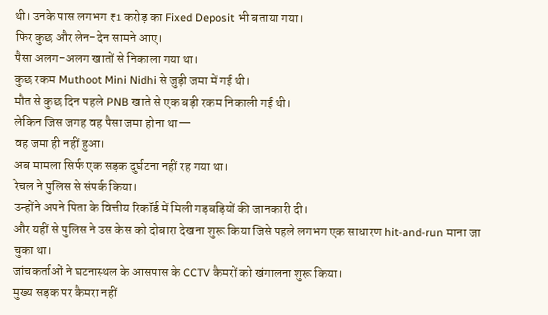थी। उनके पास लगभग ₹1 करोड़ का Fixed Deposit भी बताया गया।
फिर कुछ और लेन-देन सामने आए।
पैसा अलग-अलग खातों से निकाला गया था।
कुछ रकम Muthoot Mini Nidhi से जुड़ी जमा में गई थी।
मौत से कुछ दिन पहले PNB खाते से एक बड़ी रकम निकाली गई थी।
लेकिन जिस जगह वह पैसा जमा होना था—
वह जमा ही नहीं हुआ।
अब मामला सिर्फ एक सड़क दुर्घटना नहीं रह गया था।
रेचल ने पुलिस से संपर्क किया।
उन्होंने अपने पिता के वित्तीय रिकॉर्ड में मिली गड़बड़ियों की जानकारी दी।
और यहीं से पुलिस ने उस केस को दोबारा देखना शुरू किया जिसे पहले लगभग एक साधारण hit-and-run माना जा चुका था।
जांचकर्ताओं ने घटनास्थल के आसपास के CCTV कैमरों को खंगालना शुरू किया।
मुख्य सड़क पर कैमरा नहीं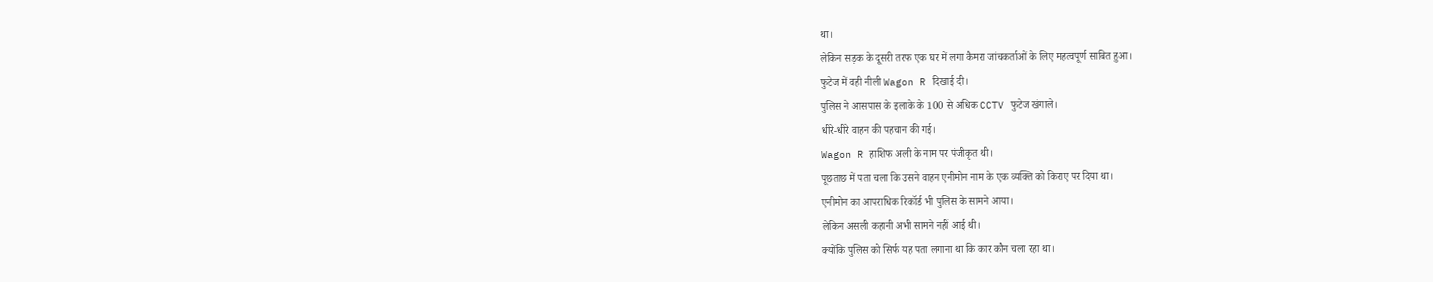था।
लेकिन सड़क के दूसरी तरफ एक घर में लगा कैमरा जांचकर्ताओं के लिए महत्वपूर्ण साबित हुआ।
फुटेज में वही नीली Wagon R दिखाई दी।
पुलिस ने आसपास के इलाके के 100 से अधिक CCTV फुटेज खंगाले।
धीरे-धीरे वाहन की पहचान की गई।
Wagon R हाशिफ अली के नाम पर पंजीकृत थी।
पूछताछ में पता चला कि उसने वाहन एनीमोन नाम के एक व्यक्ति को किराए पर दिया था।
एनीमोन का आपराधिक रिकॉर्ड भी पुलिस के सामने आया।
लेकिन असली कहानी अभी सामने नहीं आई थी।
क्योंकि पुलिस को सिर्फ यह पता लगाना था कि कार कौन चला रहा था।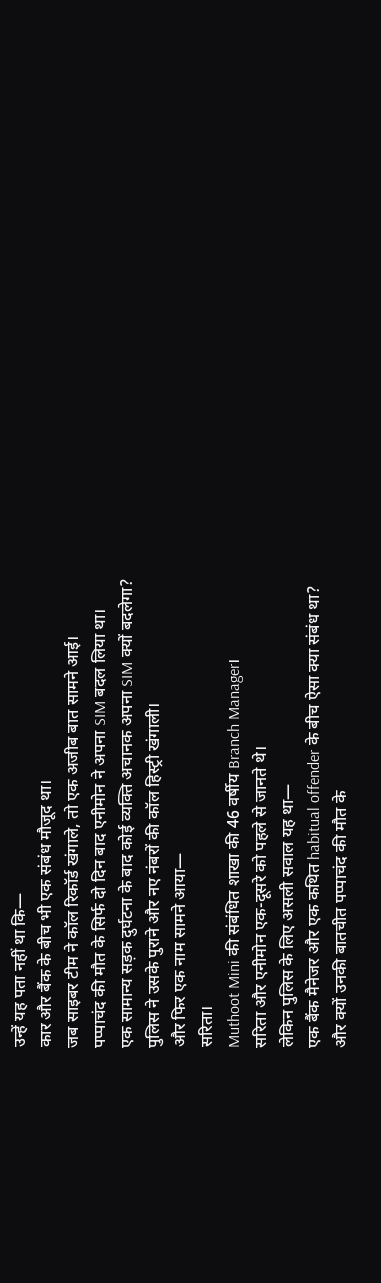उन्हें यह पता नहीं था कि—
कार और बैंक के बीच भी एक संबंध मौजूद था।
जब साइबर टीम ने कॉल रिकॉर्ड खंगाले, तो एक अजीब बात सामने आई।
पप्पाचंद की मौत के सिर्फ दो दिन बाद एनीमोन ने अपना SIM बदल लिया था।
एक सामान्य सड़क दुर्घटना के बाद कोई व्यक्ति अचानक अपना SIM क्यों बदलेगा?
पुलिस ने उसके पुराने और नए नंबरों की कॉल हिस्ट्री खंगाली।
और फिर एक नाम सामने आया—
सरिता।
Muthoot Mini की संबंधित शाखा की 46 वर्षीय Branch Manager।
सरिता और एनीमोन एक-दूसरे को पहले से जानते थे।
लेकिन पुलिस के लिए असली सवाल यह था—
एक बैंक मैनेजर और एक कथित habitual offender के बीच ऐसा क्या संबंध था?
और क्यों उनकी बातचीत पप्पाचंद की मौत के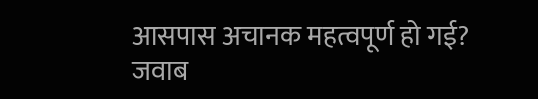आसपास अचानक महत्वपूर्ण हो गई?
जवाब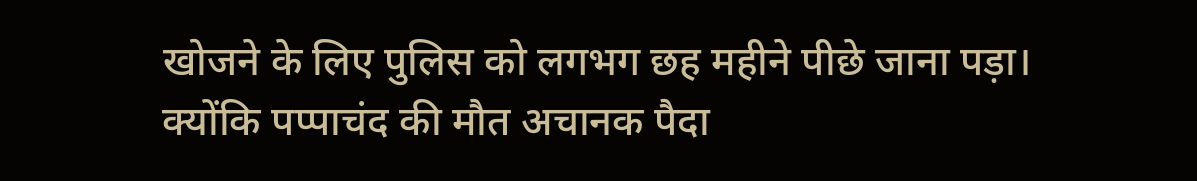खोजने के लिए पुलिस को लगभग छह महीने पीछे जाना पड़ा।
क्योंकि पप्पाचंद की मौत अचानक पैदा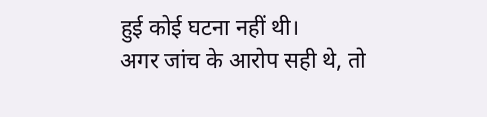हुई कोई घटना नहीं थी।
अगर जांच के आरोप सही थे, तो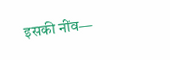इसकी नींव—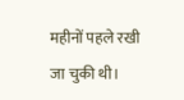महीनों पहले रखी जा चुकी थी।